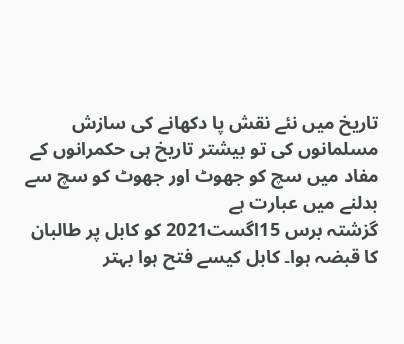تاریخ میں نئے نقش پا دکھانے کی سازش
مسلمانوں کی تو بیشتر تاریخ ہی حکمرانوں کے مفاد میں سچ کو جھوٹ اور جھوٹ کو سچ سے بدلنے میں عبارت ہے
گزشتہ برس 15اگست2021 کو کابل پر طالبان کا قبضہ ہوا۔ کابل کیسے فتح ہوا بہتر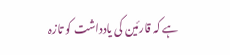ہے کہ قارئین کی یادداشت کو تازہ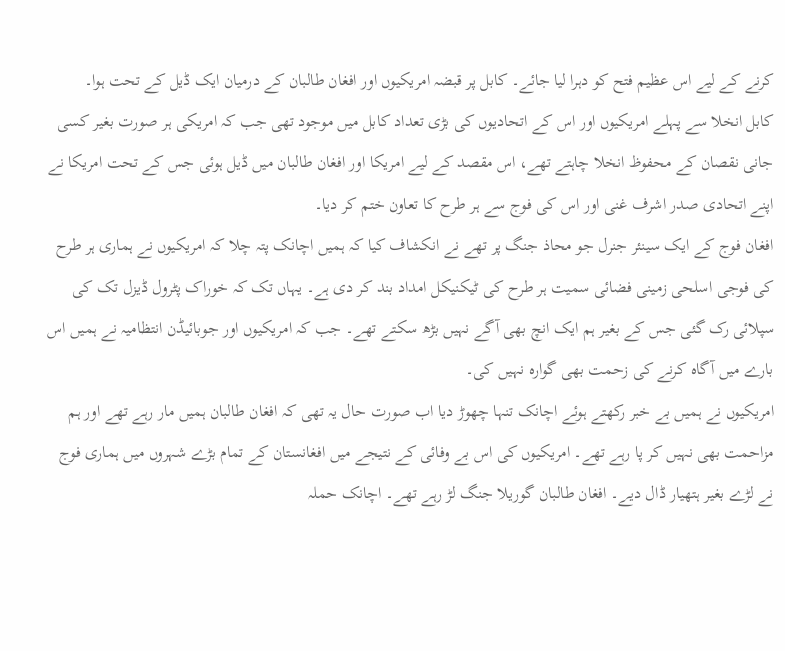کرنے کے لیے اس عظیم فتح کو دہرا لیا جائے۔ کابل پر قبضہ امریکیوں اور افغان طالبان کے درمیان ایک ڈیل کے تحت ہوا۔
کابل انخلا سے پہلے امریکیوں اور اس کے اتحادیوں کی بڑی تعداد کابل میں موجود تھی جب کہ امریکی ہر صورت بغیر کسی جانی نقصان کے محفوظ انخلا چاہتے تھے، اس مقصد کے لیے امریکا اور افغان طالبان میں ڈیل ہوئی جس کے تحت امریکا نے اپنے اتحادی صدر اشرف غنی اور اس کی فوج سے ہر طرح کا تعاون ختم کر دیا۔
افغان فوج کے ایک سینئر جنرل جو محاذ جنگ پر تھے نے انکشاف کیا کہ ہمیں اچانک پتہ چلا کہ امریکیوں نے ہماری ہر طرح کی فوجی اسلحی زمینی فضائی سمیت ہر طرح کی ٹیکنیکل امداد بند کر دی ہے۔ یہاں تک کہ خوراک پٹرول ڈیزل تک کی سپلائی رک گئی جس کے بغیر ہم ایک انچ بھی آگے نہیں بڑھ سکتے تھے۔ جب کہ امریکیوں اور جوبائیڈن انتظامیہ نے ہمیں اس بارے میں آگاہ کرنے کی زحمت بھی گوارہ نہیں کی۔
امریکیوں نے ہمیں بے خبر رکھتے ہوئے اچانک تنہا چھوڑ دیا اب صورت حال یہ تھی کہ افغان طالبان ہمیں مار رہے تھے اور ہم مزاحمت بھی نہیں کر پا رہے تھے۔ امریکیوں کی اس بے وفائی کے نتیجے میں افغانستان کے تمام بڑے شہروں میں ہماری فوج نے لڑے بغیر ہتھیار ڈال دیے۔ افغان طالبان گوریلا جنگ لڑ رہے تھے۔ اچانک حملہ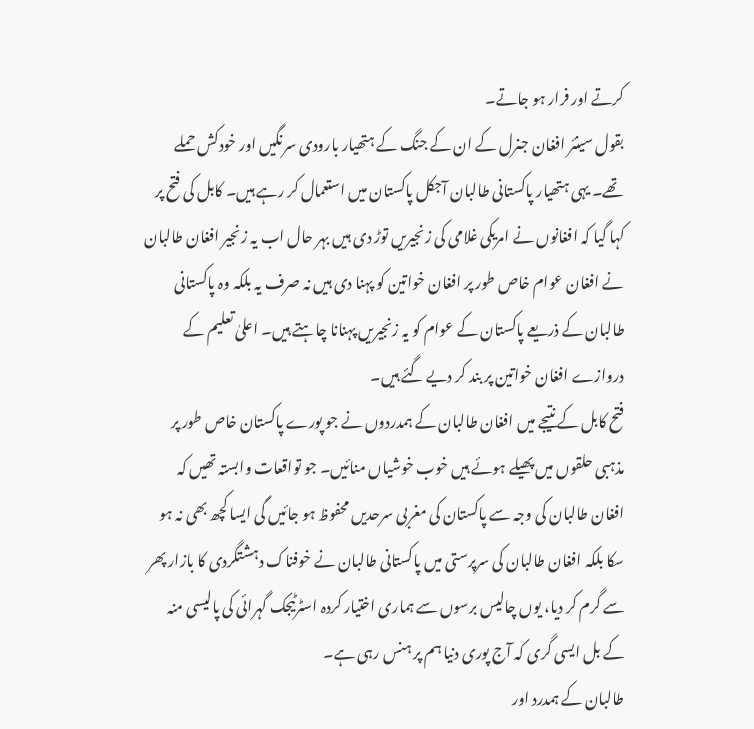کرتے اور فرار ہو جاتے۔
بقول سینئر افغان جنرل کے ان کے جنگ کے ہتھیار بارودی سرنگیں اور خودکش حملے تھے۔ یہی ہتھیار پاکستانی طالبان آجکل پاکستان میں استعمال کر رہے ہیں۔ کابل کی فتح پر کہا گیا کہ افغانوں نے امریکی غلامی کی زنجیریں توڑ دی ہیں بہر حال اب یہ زنجیر افغان طالبان نے افغان عوام خاص طور پر افغان خواتین کو پہنا دی ہیں نہ صرف یہ بلکہ وہ پاکستانی طالبان کے ذریعے پاکستان کے عوام کو یہ زنجیریں پہنانا چاہتے ہیں۔ اعلیٰ تعلیم کے دروازے افغان خواتین پر بند کر دیے گئے ہیں۔
فتح کابل کے نتیجے میں افغان طالبان کے ہمدردوں نے جو پورے پاکستان خاص طور پر مذہبی حلقوں میں پھیلے ہوئے ہیں خوب خوشیاں منائیں۔ جو تواقعات وابستہ تھیں کہ افغان طالبان کی وجہ سے پاکستان کی مغربی سرحدیں محفوظ ہو جائیں گی ایسا کچھ بھی نہ ہو سکا بلکہ افغان طالبان کی سرپرستی میں پاکستانی طالبان نے خوفناک دہشتگردی کا بازار پھر سے گرم کر دیا، یوں چالیس برسوں سے ہماری اختیار کردہ اسٹرٹیجک گہرائی کی پالیسی منہ کے بل ایسی گری کہ آج پوری دنیا ہم پر ہنس رہی ہے۔
طالبان کے ہمدرد اور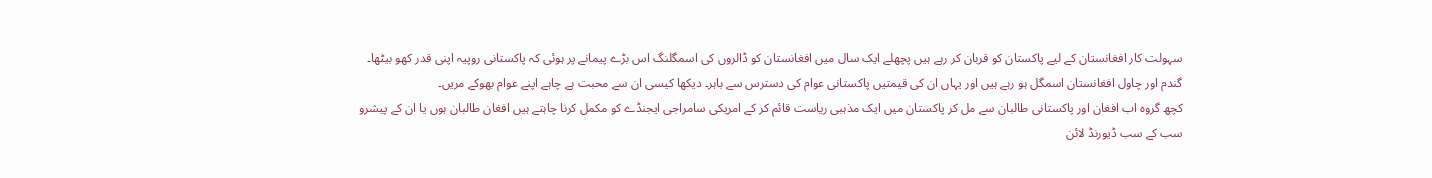سہولت کار افغانستان کے لیے پاکستان کو قربان کر رہے ہیں پچھلے ایک سال میں افغانستان کو ڈالروں کی اسمگلنگ اس بڑے پیمانے پر ہوئی کہ پاکستانی روپیہ اپنی قدر کھو بیٹھا۔ گندم اور چاول افغانستان اسمگل ہو رہے ہیں اور یہاں ان کی قیمتیں پاکستانی عوام کی دسترس سے باہر۔ دیکھا کیسی ان سے محبت ہے چاہے اپنے عوام بھوکے مریں۔
کچھ گروہ اب افغان اور پاکستانی طالبان سے مل کر پاکستان میں ایک مذہبی ریاست قائم کر کے امریکی سامراجی ایجنڈے کو مکمل کرنا چاہتے ہیں افغان طالبان ہوں یا ان کے پیشرو سب کے سب ڈیورنڈ لائن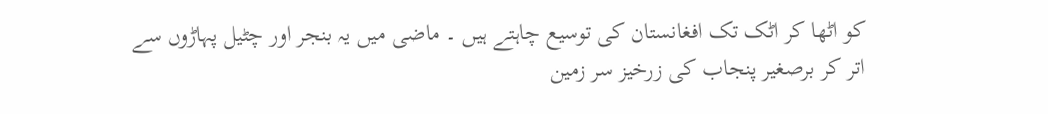کو اٹھا کر اٹک تک افغانستان کی توسیع چاہتے ہیں ۔ ماضی میں یہ بنجر اور چٹیل پہاڑوں سے اتر کر برصغیر پنجاب کی زرخیز سر زمین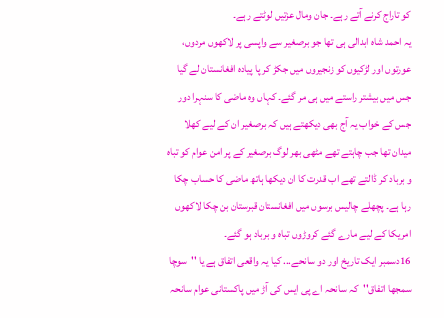کو تاراج کرنے آتے رہے۔ جان ومال عزتیں لوٹتے رہے۔
یہ احمد شاہ ابدالی ہی تھا جو برصغیر سے واپسی پر لاکھوں مردوں، عورتوں اور لڑکیوں کو زنجیروں میں جکڑ کر پا پیادہ افغانستان لے گیا جس میں بیشتر راستے میں ہی مر گئے۔ کہاں وہ ماضی کا سنہرا دور جس کے خواب یہ آج بھی دیکھتے ہیں کہ برصغیر ان کے لیے کھلا میدان تھا جب چاہتے تھے مٹھی بھر لوگ برصغیر کے پر امن عوام کو تباہ و برباد کر ڈالتے تھے اب قدرت کا ان دیکھا ہاتھ ماضی کا حساب چکا رہا ہے۔ پچھلے چالیس برسوں میں افغانستان قبرستان بن چکا لاکھوں امریکا کے لیے مارے گئے کروڑوں تباہ و برباد ہو گئے۔
16دسمبر ایک تاریخ اور دو سانحے... کیا یہ واقعی اتفاق ہے یا ''سوچا سمجھا اتفاق''کہ سانحہ اے پی ایس کی آڑ میں پاکستانی عوام سانحہ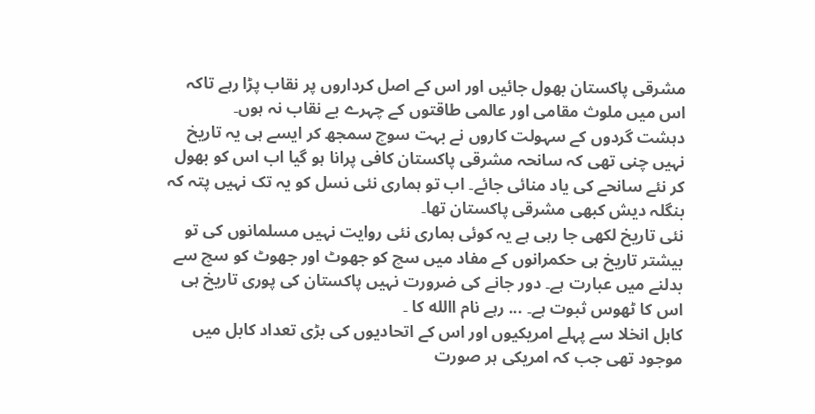مشرقی پاکستان بھول جائیں اور اس کے اصل کرداروں پر نقاب پڑا رہے تاکہ اس میں ملوث مقامی اور عالمی طاقتوں کے چہرے بے نقاب نہ ہوں۔
دہشت گردوں کے سہولت کاروں نے بہت سوچ سمجھ کر ایسے ہی یہ تاریخ نہیں چنی تھی کہ سانحہ مشرقی پاکستان کافی پرانا ہو گیا اب اس کو بھول کر نئے سانحے کی یاد منائی جائے۔ اب تو ہماری نئی نسل کو یہ تک نہیں پتہ کہ بنگلہ دیش کبھی مشرقی پاکستان تھا۔
نئی تاریخ لکھی جا رہی ہے یہ کوئی ہماری نئی روایت نہیں مسلمانوں کی تو بیشتر تاریخ ہی حکمرانوں کے مفاد میں سچ کو جھوٹ اور جھوٹ کو سچ سے بدلنے میں عبارت ہے۔ دور جانے کی ضرورت نہیں پاکستان کی پوری تاریخ ہی اس کا ٹھوس ثبوت ہے۔ ... رہے نام االله کا ۔
کابل انخلا سے پہلے امریکیوں اور اس کے اتحادیوں کی بڑی تعداد کابل میں موجود تھی جب کہ امریکی ہر صورت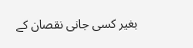بغیر کسی جانی نقصان کے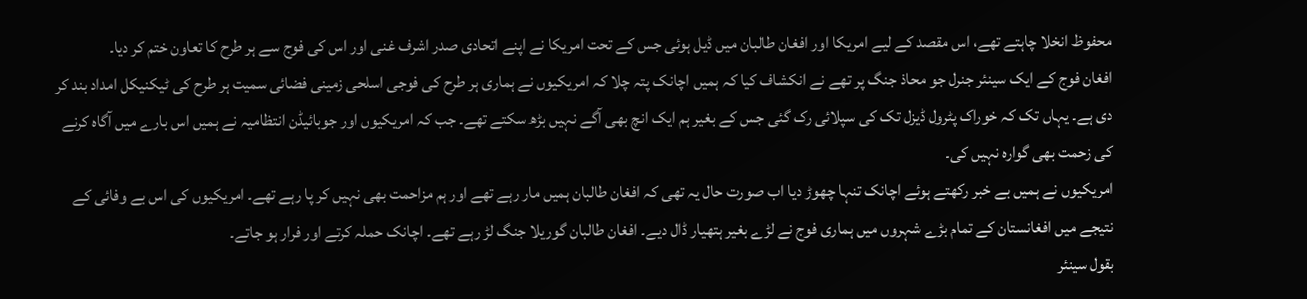محفوظ انخلا چاہتے تھے، اس مقصد کے لیے امریکا اور افغان طالبان میں ڈیل ہوئی جس کے تحت امریکا نے اپنے اتحادی صدر اشرف غنی اور اس کی فوج سے ہر طرح کا تعاون ختم کر دیا۔
افغان فوج کے ایک سینئر جنرل جو محاذ جنگ پر تھے نے انکشاف کیا کہ ہمیں اچانک پتہ چلا کہ امریکیوں نے ہماری ہر طرح کی فوجی اسلحی زمینی فضائی سمیت ہر طرح کی ٹیکنیکل امداد بند کر دی ہے۔ یہاں تک کہ خوراک پٹرول ڈیزل تک کی سپلائی رک گئی جس کے بغیر ہم ایک انچ بھی آگے نہیں بڑھ سکتے تھے۔ جب کہ امریکیوں اور جوبائیڈن انتظامیہ نے ہمیں اس بارے میں آگاہ کرنے کی زحمت بھی گوارہ نہیں کی۔
امریکیوں نے ہمیں بے خبر رکھتے ہوئے اچانک تنہا چھوڑ دیا اب صورت حال یہ تھی کہ افغان طالبان ہمیں مار رہے تھے اور ہم مزاحمت بھی نہیں کر پا رہے تھے۔ امریکیوں کی اس بے وفائی کے نتیجے میں افغانستان کے تمام بڑے شہروں میں ہماری فوج نے لڑے بغیر ہتھیار ڈال دیے۔ افغان طالبان گوریلا جنگ لڑ رہے تھے۔ اچانک حملہ کرتے اور فرار ہو جاتے۔
بقول سینئر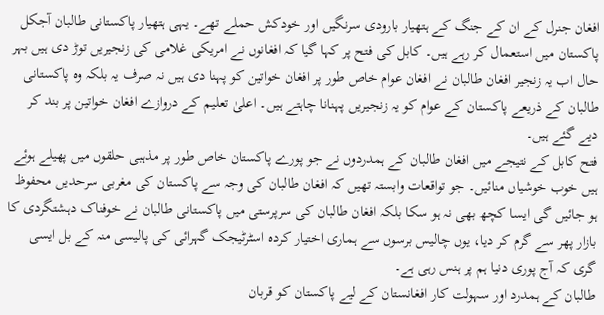افغان جنرل کے ان کے جنگ کے ہتھیار بارودی سرنگیں اور خودکش حملے تھے۔ یہی ہتھیار پاکستانی طالبان آجکل پاکستان میں استعمال کر رہے ہیں۔ کابل کی فتح پر کہا گیا کہ افغانوں نے امریکی غلامی کی زنجیریں توڑ دی ہیں بہر حال اب یہ زنجیر افغان طالبان نے افغان عوام خاص طور پر افغان خواتین کو پہنا دی ہیں نہ صرف یہ بلکہ وہ پاکستانی طالبان کے ذریعے پاکستان کے عوام کو یہ زنجیریں پہنانا چاہتے ہیں۔ اعلیٰ تعلیم کے دروازے افغان خواتین پر بند کر دیے گئے ہیں۔
فتح کابل کے نتیجے میں افغان طالبان کے ہمدردوں نے جو پورے پاکستان خاص طور پر مذہبی حلقوں میں پھیلے ہوئے ہیں خوب خوشیاں منائیں۔ جو تواقعات وابستہ تھیں کہ افغان طالبان کی وجہ سے پاکستان کی مغربی سرحدیں محفوظ ہو جائیں گی ایسا کچھ بھی نہ ہو سکا بلکہ افغان طالبان کی سرپرستی میں پاکستانی طالبان نے خوفناک دہشتگردی کا بازار پھر سے گرم کر دیا، یوں چالیس برسوں سے ہماری اختیار کردہ اسٹرٹیجک گہرائی کی پالیسی منہ کے بل ایسی گری کہ آج پوری دنیا ہم پر ہنس رہی ہے۔
طالبان کے ہمدرد اور سہولت کار افغانستان کے لیے پاکستان کو قربان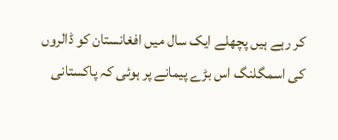کر رہے ہیں پچھلے ایک سال میں افغانستان کو ڈالروں کی اسمگلنگ اس بڑے پیمانے پر ہوئی کہ پاکستانی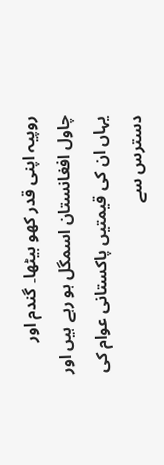روپیہ اپنی قدر کھو بیٹھا۔ گندم اور چاول افغانستان اسمگل ہو رہے ہیں اور یہاں ان کی قیمتیں پاکستانی عوام کی دسترس سے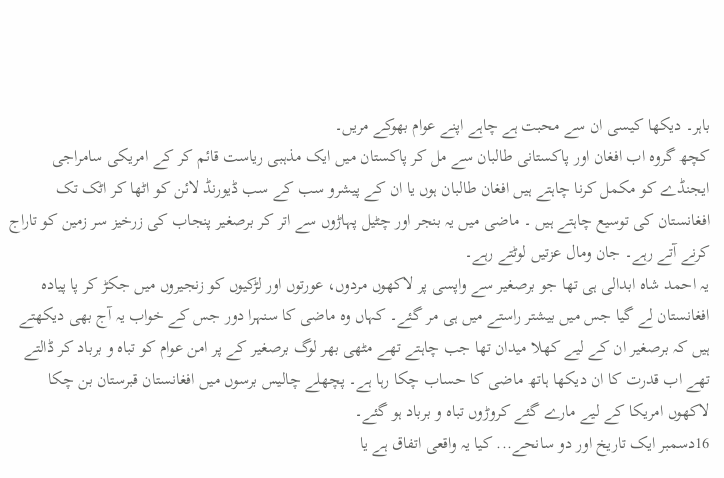باہر۔ دیکھا کیسی ان سے محبت ہے چاہے اپنے عوام بھوکے مریں۔
کچھ گروہ اب افغان اور پاکستانی طالبان سے مل کر پاکستان میں ایک مذہبی ریاست قائم کر کے امریکی سامراجی ایجنڈے کو مکمل کرنا چاہتے ہیں افغان طالبان ہوں یا ان کے پیشرو سب کے سب ڈیورنڈ لائن کو اٹھا کر اٹک تک افغانستان کی توسیع چاہتے ہیں ۔ ماضی میں یہ بنجر اور چٹیل پہاڑوں سے اتر کر برصغیر پنجاب کی زرخیز سر زمین کو تاراج کرنے آتے رہے۔ جان ومال عزتیں لوٹتے رہے۔
یہ احمد شاہ ابدالی ہی تھا جو برصغیر سے واپسی پر لاکھوں مردوں، عورتوں اور لڑکیوں کو زنجیروں میں جکڑ کر پا پیادہ افغانستان لے گیا جس میں بیشتر راستے میں ہی مر گئے۔ کہاں وہ ماضی کا سنہرا دور جس کے خواب یہ آج بھی دیکھتے ہیں کہ برصغیر ان کے لیے کھلا میدان تھا جب چاہتے تھے مٹھی بھر لوگ برصغیر کے پر امن عوام کو تباہ و برباد کر ڈالتے تھے اب قدرت کا ان دیکھا ہاتھ ماضی کا حساب چکا رہا ہے۔ پچھلے چالیس برسوں میں افغانستان قبرستان بن چکا لاکھوں امریکا کے لیے مارے گئے کروڑوں تباہ و برباد ہو گئے۔
16دسمبر ایک تاریخ اور دو سانحے... کیا یہ واقعی اتفاق ہے یا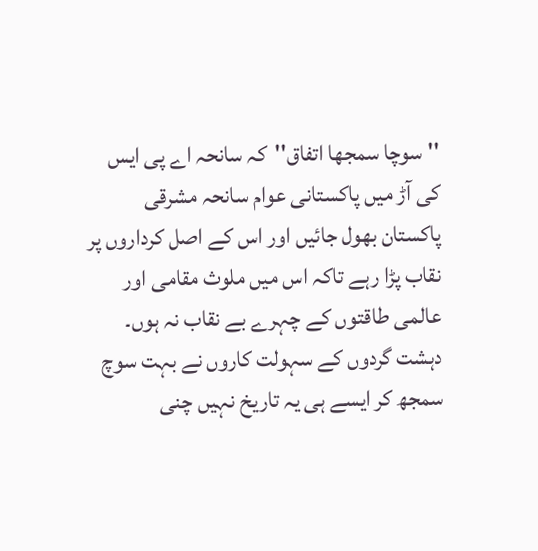''سوچا سمجھا اتفاق''کہ سانحہ اے پی ایس کی آڑ میں پاکستانی عوام سانحہ مشرقی پاکستان بھول جائیں اور اس کے اصل کرداروں پر نقاب پڑا رہے تاکہ اس میں ملوث مقامی اور عالمی طاقتوں کے چہرے بے نقاب نہ ہوں۔
دہشت گردوں کے سہولت کاروں نے بہت سوچ سمجھ کر ایسے ہی یہ تاریخ نہیں چنی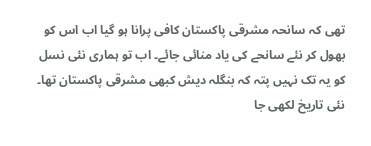تھی کہ سانحہ مشرقی پاکستان کافی پرانا ہو گیا اب اس کو بھول کر نئے سانحے کی یاد منائی جائے۔ اب تو ہماری نئی نسل کو یہ تک نہیں پتہ کہ بنگلہ دیش کبھی مشرقی پاکستان تھا۔
نئی تاریخ لکھی جا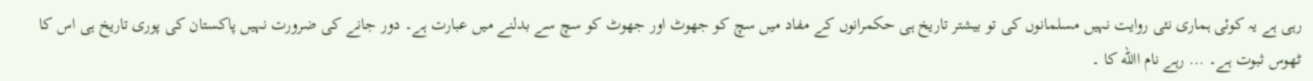رہی ہے یہ کوئی ہماری نئی روایت نہیں مسلمانوں کی تو بیشتر تاریخ ہی حکمرانوں کے مفاد میں سچ کو جھوٹ اور جھوٹ کو سچ سے بدلنے میں عبارت ہے۔ دور جانے کی ضرورت نہیں پاکستان کی پوری تاریخ ہی اس کا ٹھوس ثبوت ہے۔ ... رہے نام االله کا ۔